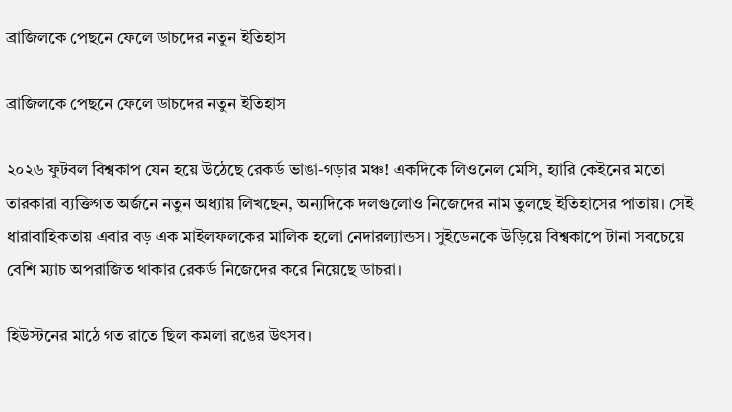ব্রাজিলকে পেছনে ফেলে ডাচদের নতুন ইতিহাস

ব্রাজিলকে পেছনে ফেলে ডাচদের নতুন ইতিহাস

২০২৬ ফুটবল বিশ্বকাপ যেন হয়ে উঠেছে রেকর্ড ভাঙা-গড়ার মঞ্চ! একদিকে লিওনেল মেসি, হ্যারি কেইনের মতো তারকারা ব্যক্তিগত অর্জনে নতুন অধ্যায় লিখছেন, অন্যদিকে দলগুলোও নিজেদের নাম তুলছে ইতিহাসের পাতায়। সেই ধারাবাহিকতায় এবার বড় এক মাইলফলকের মালিক হলো নেদারল্যান্ডস। সুইডেনকে উড়িয়ে বিশ্বকাপে টানা সবচেয়ে বেশি ম্যাচ অপরাজিত থাকার রেকর্ড নিজেদের করে নিয়েছে ডাচরা।

হিউস্টনের মাঠে গত রাতে ছিল কমলা রঙের উৎসব।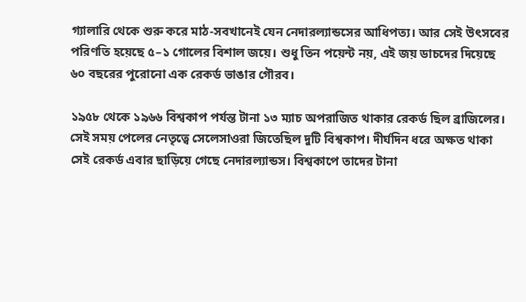গ্যালারি থেকে শুরু করে মাঠ-সবখানেই যেন নেদারল্যান্ডসের আধিপত্য। আর সেই উৎসবের পরিণতি হয়েছে ৫–১ গোলের বিশাল জয়ে। শুধু তিন পয়েন্ট নয়, এই জয় ডাচদের দিয়েছে ৬০ বছরের পুরোনো এক রেকর্ড ভাঙার গৌরব।

১৯৫৮ থেকে ১৯৬৬ বিশ্বকাপ পর্যন্ত টানা ১৩ ম্যাচ অপরাজিত থাকার রেকর্ড ছিল ব্রাজিলের। সেই সময় পেলের নেতৃত্বে সেলেসাওরা জিতেছিল দুটি বিশ্বকাপ। দীর্ঘদিন ধরে অক্ষত থাকা সেই রেকর্ড এবার ছাড়িয়ে গেছে নেদারল্যান্ডস। বিশ্বকাপে তাদের টানা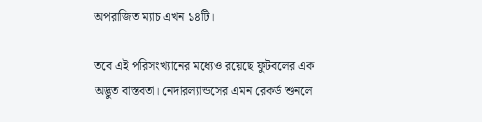অপরাজিত ম্যাচ এখন ১৪টি।

তবে এই পরিসংখ্যানের মধ্যেও রয়েছে ফুটবলের এক অদ্ভুত বাস্তবতা। নেদারল্যান্ডসের এমন রেকর্ড শুনলে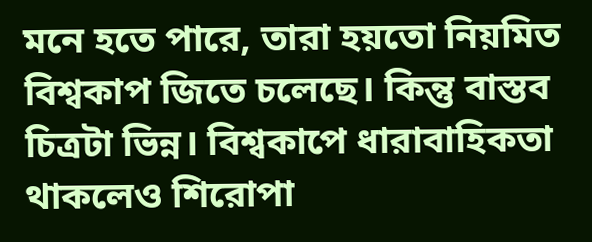মনে হতে পারে, তারা হয়তো নিয়মিত বিশ্বকাপ জিতে চলেছে। কিন্তু বাস্তব চিত্রটা ভিন্ন। বিশ্বকাপে ধারাবাহিকতা থাকলেও শিরোপা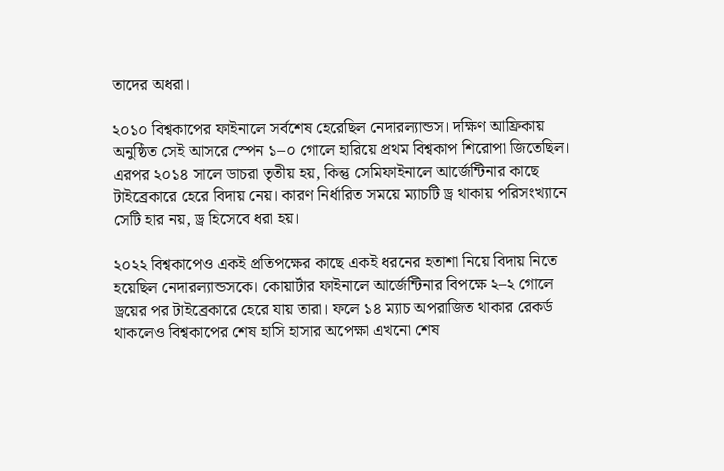তাদের অধরা।

২০১০ বিশ্বকাপের ফাইনালে সর্বশেষ হেরেছিল নেদারল্যান্ডস। দক্ষিণ আফ্রিকায় অনুষ্ঠিত সেই আসরে স্পেন ১–০ গোলে হারিয়ে প্রথম বিশ্বকাপ শিরোপা জিতেছিল। এরপর ২০১৪ সালে ডাচরা তৃতীয় হয়, কিন্তু সেমিফাইনালে আর্জেন্টিনার কাছে টাইব্রেকারে হেরে বিদায় নেয়। কারণ নির্ধারিত সময়ে ম্যাচটি ড্র থাকায় পরিসংখ্যানে সেটি হার নয়, ড্র হিসেবে ধরা হয়।

২০২২ বিশ্বকাপেও একই প্রতিপক্ষের কাছে একই ধরনের হতাশা নিয়ে বিদায় নিতে হয়েছিল নেদারল্যান্ডসকে। কোয়ার্টার ফাইনালে আর্জেন্টিনার বিপক্ষে ২–২ গোলে ড্রয়ের পর টাইব্রেকারে হেরে যায় তারা। ফলে ১৪ ম্যাচ অপরাজিত থাকার রেকর্ড থাকলেও বিশ্বকাপের শেষ হাসি হাসার অপেক্ষা এখনো শেষ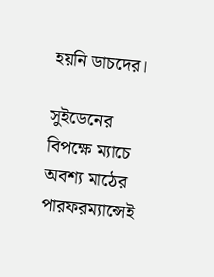হয়নি ডাচদের।

সুইডেনের বিপক্ষে ম্যাচে অবশ্য মাঠের পারফরম্যান্সেই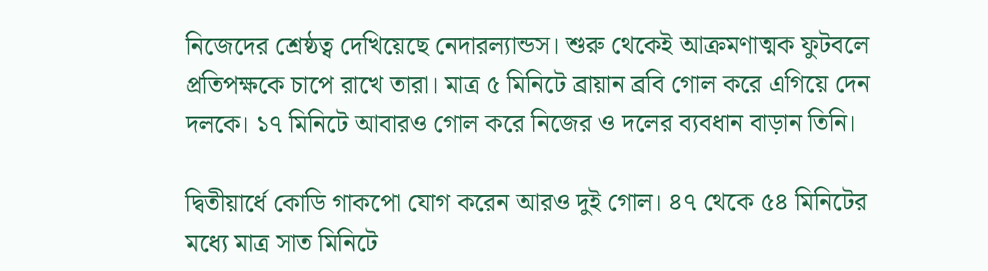নিজেদের শ্রেষ্ঠত্ব দেখিয়েছে নেদারল্যান্ডস। শুরু থেকেই আক্রমণাত্মক ফুটবলে প্রতিপক্ষকে চাপে রাখে তারা। মাত্র ৫ মিনিটে ব্রায়ান ব্রবি গোল করে এগিয়ে দেন দলকে। ১৭ মিনিটে আবারও গোল করে নিজের ও দলের ব্যবধান বাড়ান তিনি।

দ্বিতীয়ার্ধে কোডি গাকপো যোগ করেন আরও দুই গোল। ৪৭ থেকে ৫৪ মিনিটের মধ্যে মাত্র সাত মিনিটে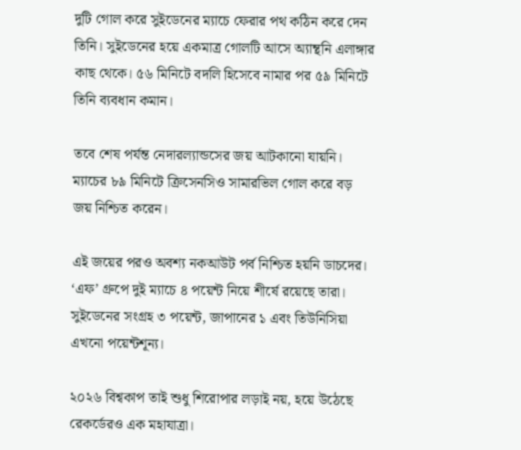দুটি গোল করে সুইডেনের ম্যাচে ফেরার পথ কঠিন করে দেন তিনি। সুইডেনের হয়ে একমাত্র গোলটি আসে অ্যান্থনি এলাঙ্গার কাছ থেকে। ৫৬ মিনিটে বদলি হিসেবে নামার পর ৫৯ মিনিটে তিনি ব্যবধান কমান।

তবে শেষ পর্যন্ত নেদারল্যান্ডসের জয় আটকানো যায়নি। ম্যাচের ৮৯ মিনিটে ক্রিসেনসিও সামারভিল গোল করে বড় জয় নিশ্চিত করেন।

এই জয়ের পরও অবশ্য নকআউট পর্ব নিশ্চিত হয়নি ডাচদের। ‘এফ’ গ্রুপে দুই ম্যাচে ৪ পয়েন্ট নিয়ে শীর্ষে রয়েছে তারা। সুইডেনের সংগ্রহ ৩ পয়েন্ট, জাপানের ১ এবং তিউনিসিয়া এখনো পয়েন্টশূন্য।

২০২৬ বিশ্বকাপ তাই শুধু শিরোপার লড়াই নয়, হয়ে উঠেছে রেকর্ডেরও এক মহাযাত্রা।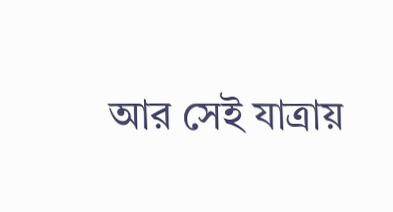আর সেই যাত্রায়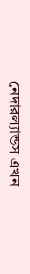নেদারল্যান্ডস এখন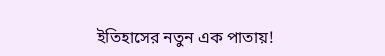ইতিহাসের নতুন এক পাতায়!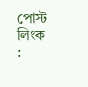পোস্ট লিংক :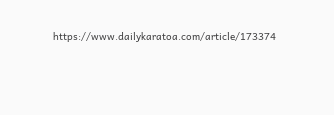https://www.dailykaratoa.com/article/173374